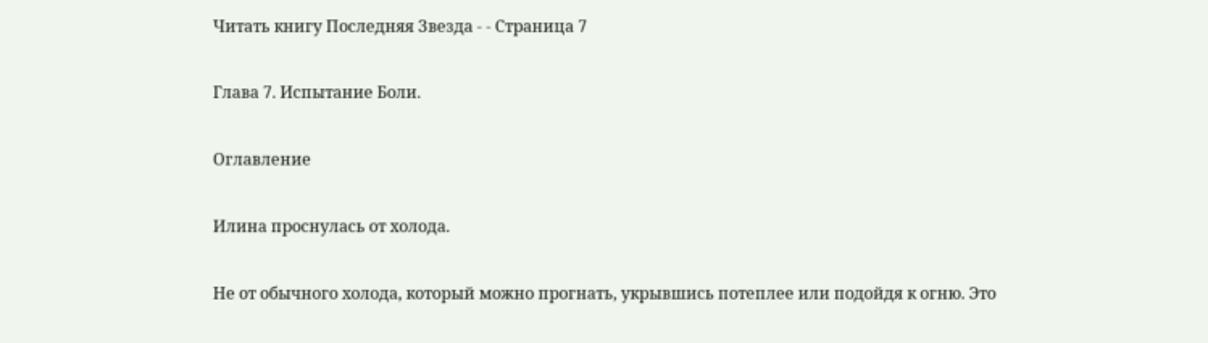Читать книгу Последняя Звезда - - Страница 7

Глава 7. Испытание Боли.

Оглавление

Илина проснулась от холода.

Не от обычного холода, который можно прогнать, укрывшись потеплее или подойдя к огню. Это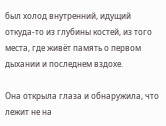был холод внутренний, идущий откуда-то из глубины костей, из того места, где живёт память о первом дыхании и последнем вздохе.

Она открыла глаза и обнаружила, что лежит не на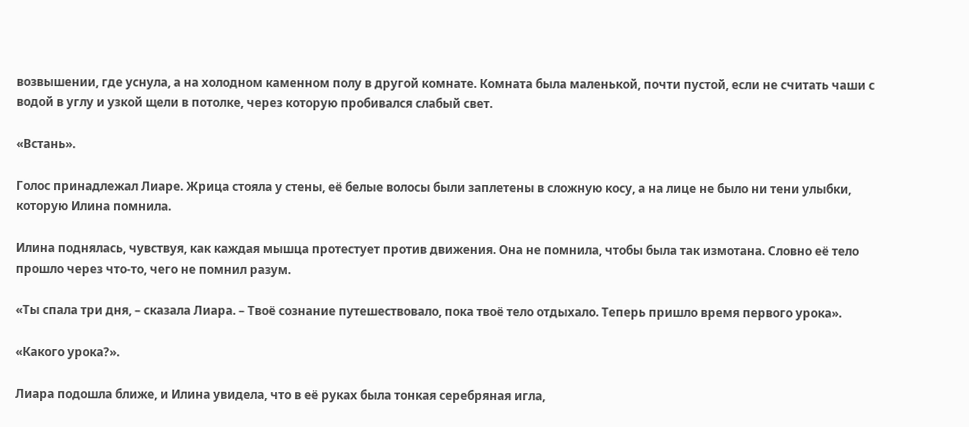возвышении, где уснула, а на холодном каменном полу в другой комнате. Комната была маленькой, почти пустой, если не считать чаши с водой в углу и узкой щели в потолке, через которую пробивался слабый свет.

«Встань».

Голос принадлежал Лиаре. Жрица стояла у стены, её белые волосы были заплетены в сложную косу, а на лице не было ни тени улыбки, которую Илина помнила.

Илина поднялась, чувствуя, как каждая мышца протестует против движения. Она не помнила, чтобы была так измотана. Словно её тело прошло через что-то, чего не помнил разум.

«Ты спала три дня, – сказала Лиара. – Твоё сознание путешествовало, пока твоё тело отдыхало. Теперь пришло время первого урока».

«Какого урока?».

Лиара подошла ближе, и Илина увидела, что в её руках была тонкая серебряная игла,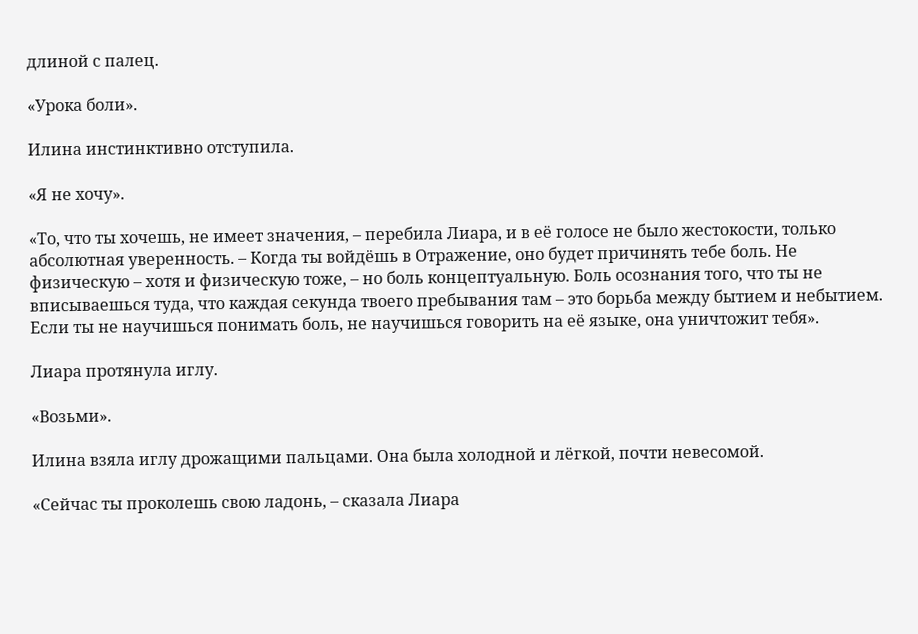длиной с палец.

«Урока боли».

Илина инстинктивно отступила.

«Я не хочу».

«То, что ты хочешь, не имеет значения, – перебила Лиара, и в её голосе не было жестокости, только абсолютная уверенность. – Когда ты войдёшь в Отражение, оно будет причинять тебе боль. Не физическую – хотя и физическую тоже, – но боль концептуальную. Боль осознания того, что ты не вписываешься туда, что каждая секунда твоего пребывания там – это борьба между бытием и небытием. Если ты не научишься понимать боль, не научишься говорить на её языке, она уничтожит тебя».

Лиара протянула иглу.

«Возьми».

Илина взяла иглу дрожащими пальцами. Она была холодной и лёгкой, почти невесомой.

«Сейчас ты проколешь свою ладонь, – сказала Лиара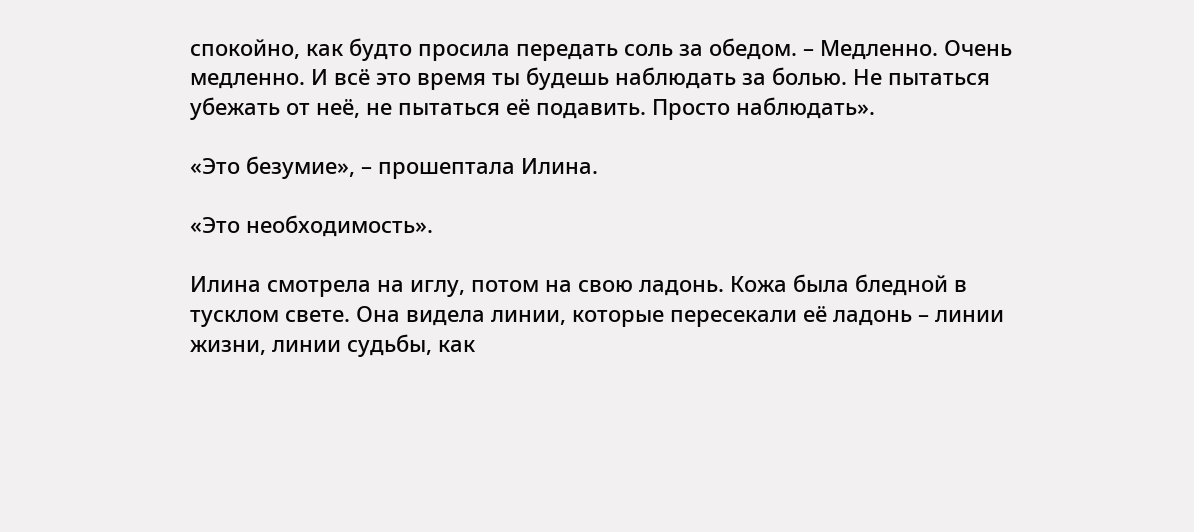спокойно, как будто просила передать соль за обедом. – Медленно. Очень медленно. И всё это время ты будешь наблюдать за болью. Не пытаться убежать от неё, не пытаться её подавить. Просто наблюдать».

«Это безумие», – прошептала Илина.

«Это необходимость».

Илина смотрела на иглу, потом на свою ладонь. Кожа была бледной в тусклом свете. Она видела линии, которые пересекали её ладонь – линии жизни, линии судьбы, как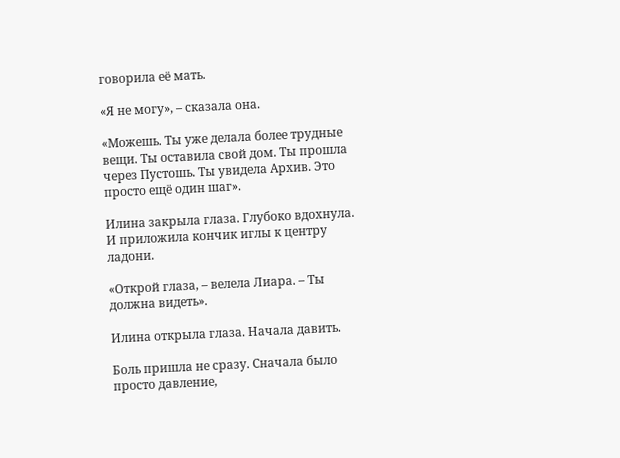говорила её мать.

«Я не могу», – сказала она.

«Можешь. Ты уже делала более трудные вещи. Ты оставила свой дом. Ты прошла через Пустошь. Ты увидела Архив. Это просто ещё один шаг».

Илина закрыла глаза. Глубоко вдохнула. И приложила кончик иглы к центру ладони.

«Открой глаза, – велела Лиара. – Ты должна видеть».

Илина открыла глаза. Начала давить.

Боль пришла не сразу. Сначала было просто давление,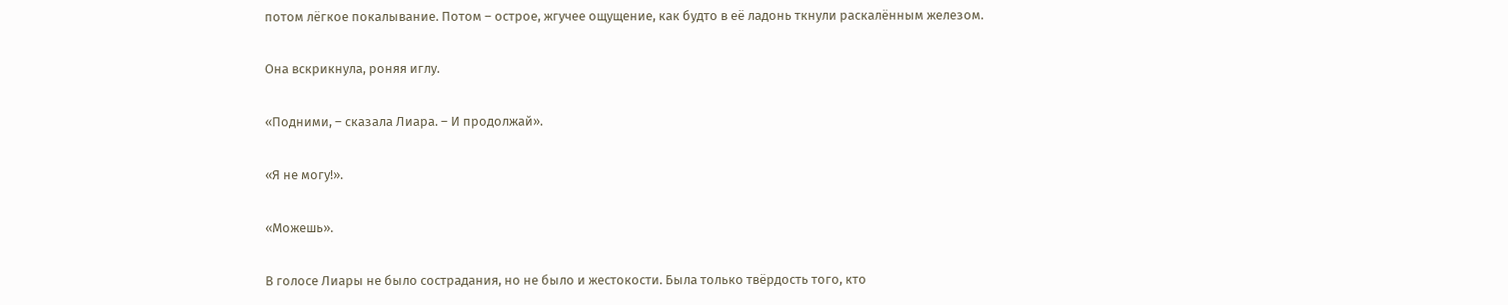потом лёгкое покалывание. Потом – острое, жгучее ощущение, как будто в её ладонь ткнули раскалённым железом.

Она вскрикнула, роняя иглу.

«Подними, – сказала Лиара. – И продолжай».

«Я не могу!».

«Можешь».

В голосе Лиары не было сострадания, но не было и жестокости. Была только твёрдость того, кто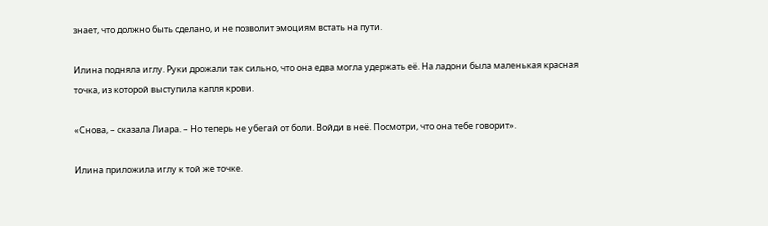знает, что должно быть сделано, и не позволит эмоциям встать на пути.

Илина подняла иглу. Руки дрожали так сильно, что она едва могла удержать её. На ладони была маленькая красная точка, из которой выступила капля крови.

«Снова, – сказала Лиара. – Но теперь не убегай от боли. Войди в неё. Посмотри, что она тебе говорит».

Илина приложила иглу к той же точке.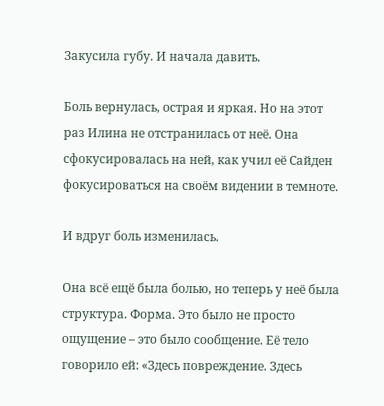Закусила губу. И начала давить.

Боль вернулась, острая и яркая. Но на этот раз Илина не отстранилась от неё. Она сфокусировалась на ней, как учил её Сайден фокусироваться на своём видении в темноте.

И вдруг боль изменилась.

Она всё ещё была болью, но теперь у неё была структура. Форма. Это было не просто ощущение – это было сообщение. Её тело говорило ей: «Здесь повреждение. Здесь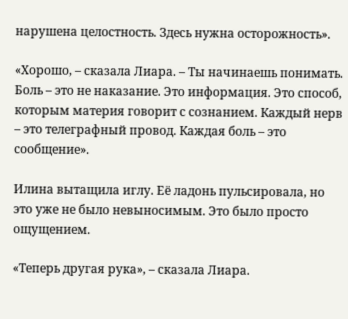нарушена целостность. Здесь нужна осторожность».

«Хорошо, – сказала Лиара. – Ты начинаешь понимать. Боль – это не наказание. Это информация. Это способ, которым материя говорит с сознанием. Каждый нерв – это телеграфный провод. Каждая боль – это сообщение».

Илина вытащила иглу. Её ладонь пульсировала, но это уже не было невыносимым. Это было просто ощущением.

«Теперь другая рука», – сказала Лиара.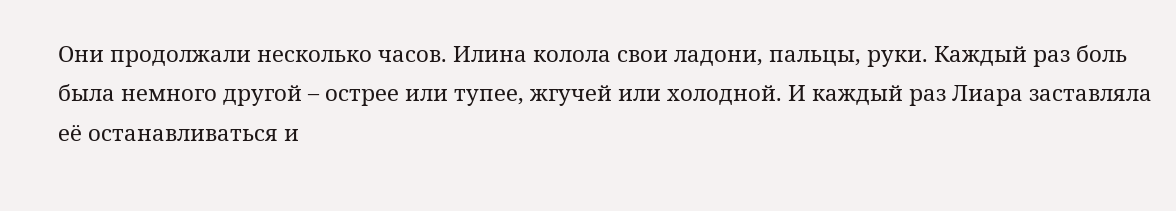Они продолжали несколько часов. Илина колола свои ладони, пальцы, руки. Каждый раз боль была немного другой – острее или тупее, жгучей или холодной. И каждый раз Лиара заставляла её останавливаться и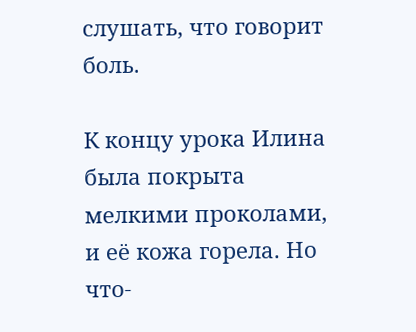слушать, что говорит боль.

К концу урока Илина была покрыта мелкими проколами, и её кожа горела. Но что-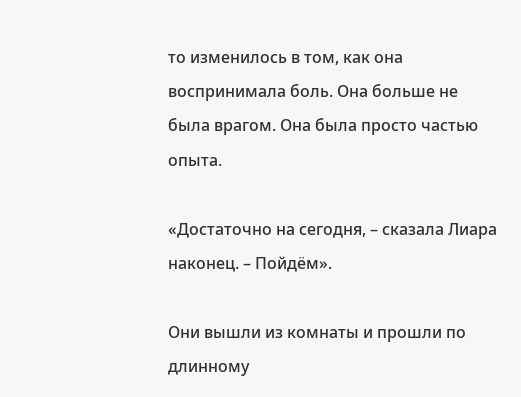то изменилось в том, как она воспринимала боль. Она больше не была врагом. Она была просто частью опыта.

«Достаточно на сегодня, – сказала Лиара наконец. – Пойдём».

Они вышли из комнаты и прошли по длинному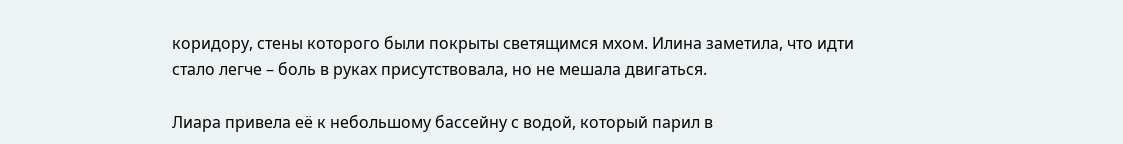коридору, стены которого были покрыты светящимся мхом. Илина заметила, что идти стало легче – боль в руках присутствовала, но не мешала двигаться.

Лиара привела её к небольшому бассейну с водой, который парил в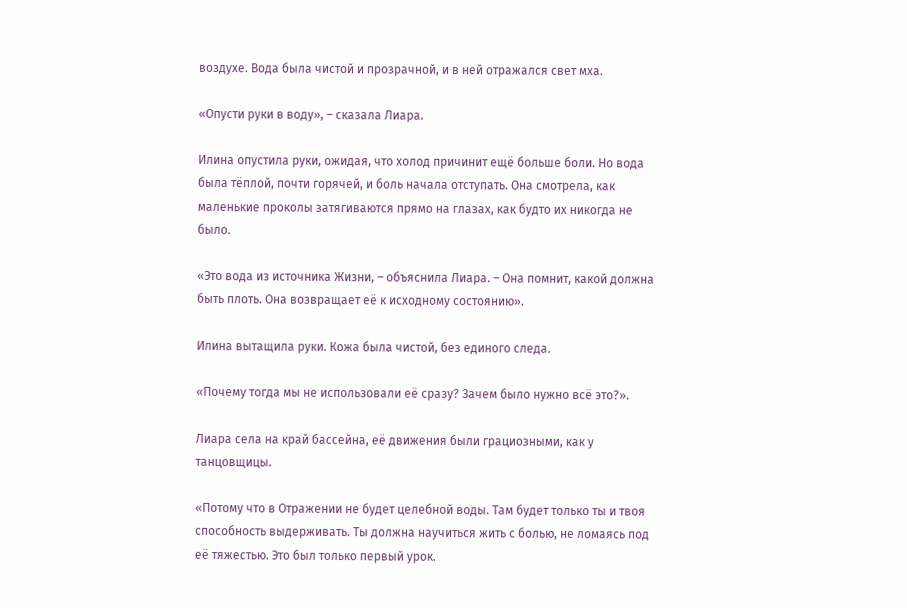воздухе. Вода была чистой и прозрачной, и в ней отражался свет мха.

«Опусти руки в воду», – сказала Лиара.

Илина опустила руки, ожидая, что холод причинит ещё больше боли. Но вода была тёплой, почти горячей, и боль начала отступать. Она смотрела, как маленькие проколы затягиваются прямо на глазах, как будто их никогда не было.

«Это вода из источника Жизни, – объяснила Лиара. – Она помнит, какой должна быть плоть. Она возвращает её к исходному состоянию».

Илина вытащила руки. Кожа была чистой, без единого следа.

«Почему тогда мы не использовали её сразу? Зачем было нужно всё это?».

Лиара села на край бассейна, её движения были грациозными, как у танцовщицы.

«Потому что в Отражении не будет целебной воды. Там будет только ты и твоя способность выдерживать. Ты должна научиться жить с болью, не ломаясь под её тяжестью. Это был только первый урок.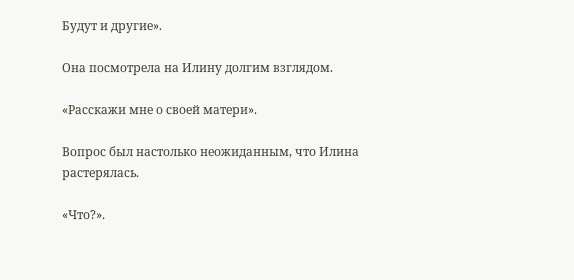Будут и другие».

Она посмотрела на Илину долгим взглядом.

«Расскажи мне о своей матери».

Вопрос был настолько неожиданным, что Илина растерялась.

«Что?».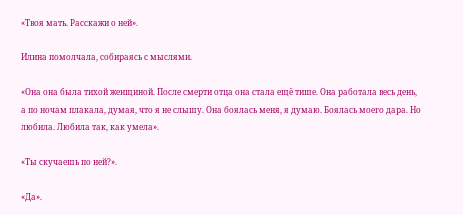«Твоя мать. Расскажи о ней».

Илина помолчала, собираясь с мыслями.

«Она она была тихой женщиной. После смерти отца она стала ещё тише. Она работала весь день, а по ночам плакала, думая, что я не слышу. Она боялась меня, я думаю. Боялась моего дара. Но любила. Любила так, как умела».

«Ты скучаешь по ней?».

«Да».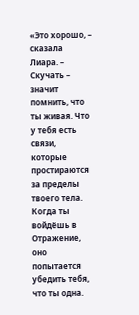«Это хорошо, – сказала Лиара. – Скучать – значит помнить, что ты живая. Что у тебя есть связи, которые простираются за пределы твоего тела. Когда ты войдёшь в Отражение, оно попытается убедить тебя, что ты одна.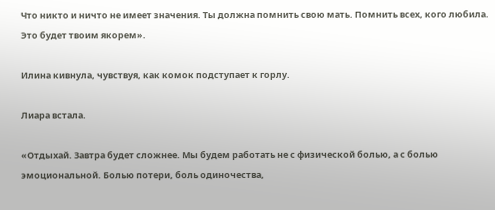Что никто и ничто не имеет значения. Ты должна помнить свою мать. Помнить всех, кого любила. Это будет твоим якорем».

Илина кивнула, чувствуя, как комок подступает к горлу.

Лиара встала.

«Отдыхай. Завтра будет сложнее. Мы будем работать не с физической болью, а с болью эмоциональной. Болью потери, боль одиночества,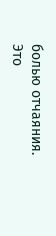болью отчаяния. Это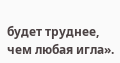будет труднее, чем любая игла».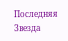Последняя Звезда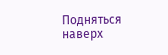Подняться наверх